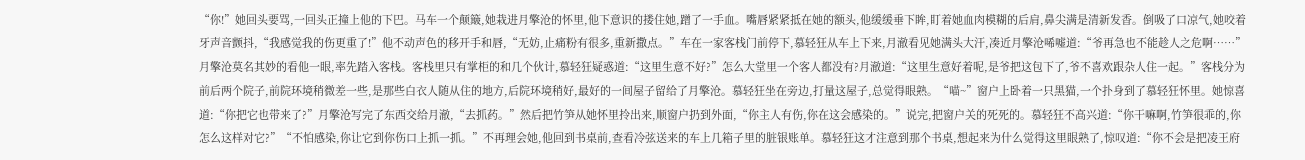“你!”她回头要骂,一回头正撞上他的下巴。马车一个颠簸,她栽进月擎沧的怀里,他下意识的搂住她,蹭了一手血。嘴唇紧紧抵在她的额头,他缓缓垂下眸,盯着她血肉模糊的后肩,鼻尖满是清新发香。倒吸了口凉气,她咬着牙声音颤抖,“我感觉我的伤更重了!”他不动声色的移开手和唇,“无妨,止痛粉有很多,重新撒点。”车在一家客栈门前停下,慕轻狂从车上下来,月澈看见她满头大汗,凑近月擎沧唏嘘道:“爷再急也不能趁人之危啊……”月擎沧莫名其妙的看他一眼,率先踏入客栈。客栈里只有掌柜的和几个伙计,慕轻狂疑惑道:“这里生意不好?”怎么大堂里一个客人都没有?月澈道:“这里生意好着呢,是爷把这包下了,爷不喜欢跟杂人住一起。”客栈分为前后两个院子,前院环境稍微差一些,是那些白衣人随从住的地方,后院环境稍好,最好的一间屋子留给了月擎沧。慕轻狂坐在旁边,打量这屋子,总觉得眼熟。“喵~”窗户上卧着一只黑猫,一个扑身到了慕轻狂怀里。她惊喜道:“你把它也带来了?”月擎沧写完了东西交给月澈,“去抓药。”然后把竹笋从她怀里拎出来,顺窗户扔到外面,“你主人有伤,你在这会感染的。”说完,把窗户关的死死的。慕轻狂不高兴道:“你干嘛啊,竹笋很乖的,你怎么这样对它?”“不怕感染,你让它到你伤口上抓一抓。”不再理会她,他回到书桌前,查看冷弦送来的车上几箱子里的脏银账单。慕轻狂这才注意到那个书桌,想起来为什么觉得这里眼熟了,惊叹道:“你不会是把凌王府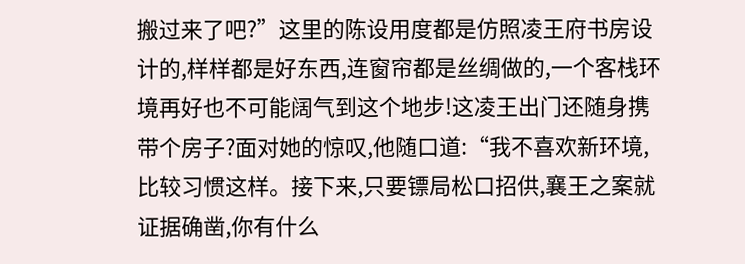搬过来了吧?”这里的陈设用度都是仿照凌王府书房设计的,样样都是好东西,连窗帘都是丝绸做的,一个客栈环境再好也不可能阔气到这个地步!这凌王出门还随身携带个房子?面对她的惊叹,他随口道:“我不喜欢新环境,比较习惯这样。接下来,只要镖局松口招供,襄王之案就证据确凿,你有什么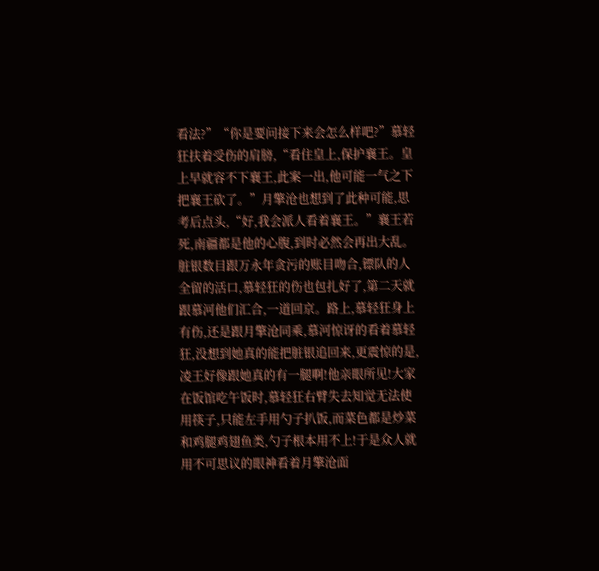看法?”“你是要问接下来会怎么样吧?”慕轻狂扶着受伤的肩膀,“看住皇上,保护襄王。皇上早就容不下襄王,此案一出,他可能一气之下把襄王砍了。”月擎沧也想到了此种可能,思考后点头,“好,我会派人看着襄王。”襄王若死,南疆都是他的心腹,到时必然会再出大乱。脏银数目跟万永年贪污的账目吻合,镖队的人全留的活口,慕轻狂的伤也包扎好了,第二天就跟慕河他们汇合,一道回京。路上,慕轻狂身上有伤,还是跟月擎沧同乘,慕河惊讶的看着慕轻狂,没想到她真的能把脏银追回来,更震惊的是,凌王好像跟她真的有一腿啊!他亲眼所见!大家在饭馆吃午饭时,慕轻狂右臂失去知觉无法使用筷子,只能左手用勺子扒饭,而菜色都是炒菜和鸡腿鸡翅鱼类,勺子根本用不上!于是众人就用不可思议的眼神看着月擎沧面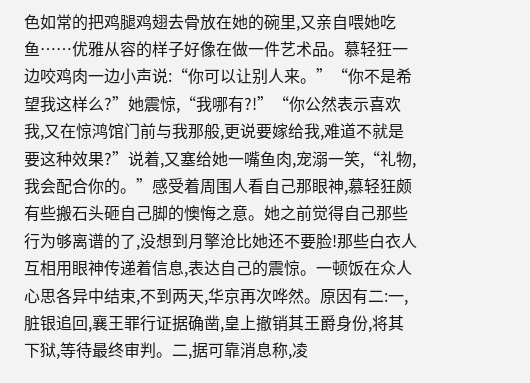色如常的把鸡腿鸡翅去骨放在她的碗里,又亲自喂她吃鱼……优雅从容的样子好像在做一件艺术品。慕轻狂一边咬鸡肉一边小声说:“你可以让别人来。”“你不是希望我这样么?”她震惊,“我哪有?!”“你公然表示喜欢我,又在惊鸿馆门前与我那般,更说要嫁给我,难道不就是要这种效果?”说着,又塞给她一嘴鱼肉,宠溺一笑,“礼物,我会配合你的。”感受着周围人看自己那眼神,慕轻狂颇有些搬石头砸自己脚的懊悔之意。她之前觉得自己那些行为够离谱的了,没想到月擎沧比她还不要脸!那些白衣人互相用眼神传递着信息,表达自己的震惊。一顿饭在众人心思各异中结束,不到两天,华京再次哗然。原因有二:一,脏银追回,襄王罪行证据确凿,皇上撤销其王爵身份,将其下狱,等待最终审判。二,据可靠消息称,凌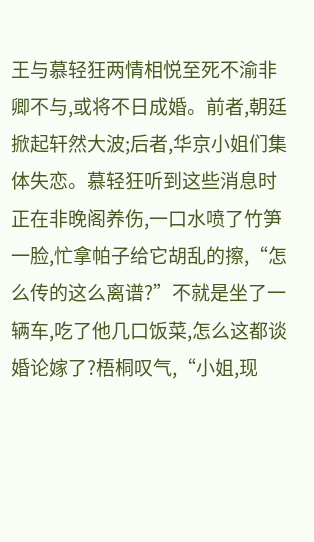王与慕轻狂两情相悦至死不渝非卿不与,或将不日成婚。前者,朝廷掀起轩然大波;后者,华京小姐们集体失恋。慕轻狂听到这些消息时正在非晚阁养伤,一口水喷了竹笋一脸,忙拿帕子给它胡乱的擦,“怎么传的这么离谱?”不就是坐了一辆车,吃了他几口饭菜,怎么这都谈婚论嫁了?梧桐叹气,“小姐,现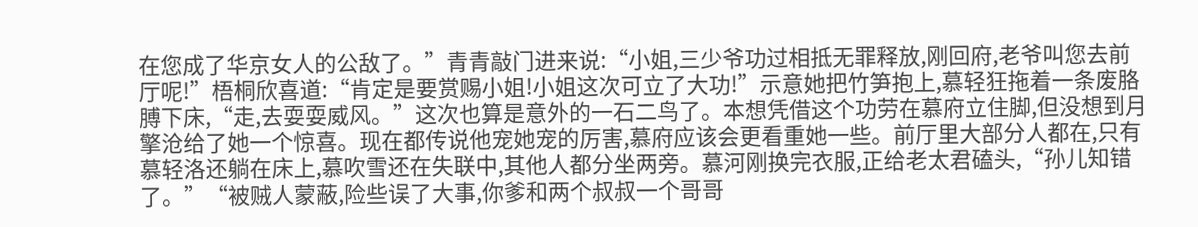在您成了华京女人的公敌了。”青青敲门进来说:“小姐,三少爷功过相抵无罪释放,刚回府,老爷叫您去前厅呢!”梧桐欣喜道:“肯定是要赏赐小姐!小姐这次可立了大功!”示意她把竹笋抱上,慕轻狂拖着一条废胳膊下床,“走,去耍耍威风。”这次也算是意外的一石二鸟了。本想凭借这个功劳在慕府立住脚,但没想到月擎沧给了她一个惊喜。现在都传说他宠她宠的厉害,慕府应该会更看重她一些。前厅里大部分人都在,只有慕轻洛还躺在床上,慕吹雪还在失联中,其他人都分坐两旁。慕河刚换完衣服,正给老太君磕头,“孙儿知错了。”“被贼人蒙蔽,险些误了大事,你爹和两个叔叔一个哥哥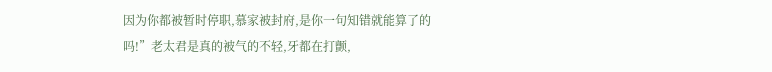因为你都被暂时停职,慕家被封府,是你一句知错就能算了的吗!”老太君是真的被气的不轻,牙都在打颤,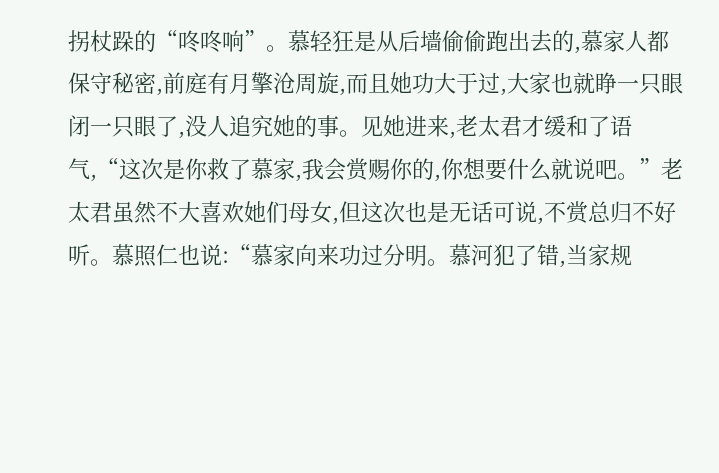拐杖跺的“咚咚响”。慕轻狂是从后墙偷偷跑出去的,慕家人都保守秘密,前庭有月擎沧周旋,而且她功大于过,大家也就睁一只眼闭一只眼了,没人追究她的事。见她进来,老太君才缓和了语气,“这次是你救了慕家,我会赏赐你的,你想要什么就说吧。”老太君虽然不大喜欢她们母女,但这次也是无话可说,不赏总归不好听。慕照仁也说:“慕家向来功过分明。慕河犯了错,当家规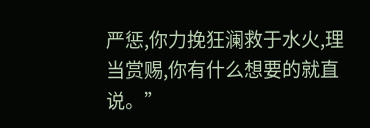严惩,你力挽狂澜救于水火,理当赏赐,你有什么想要的就直说。”